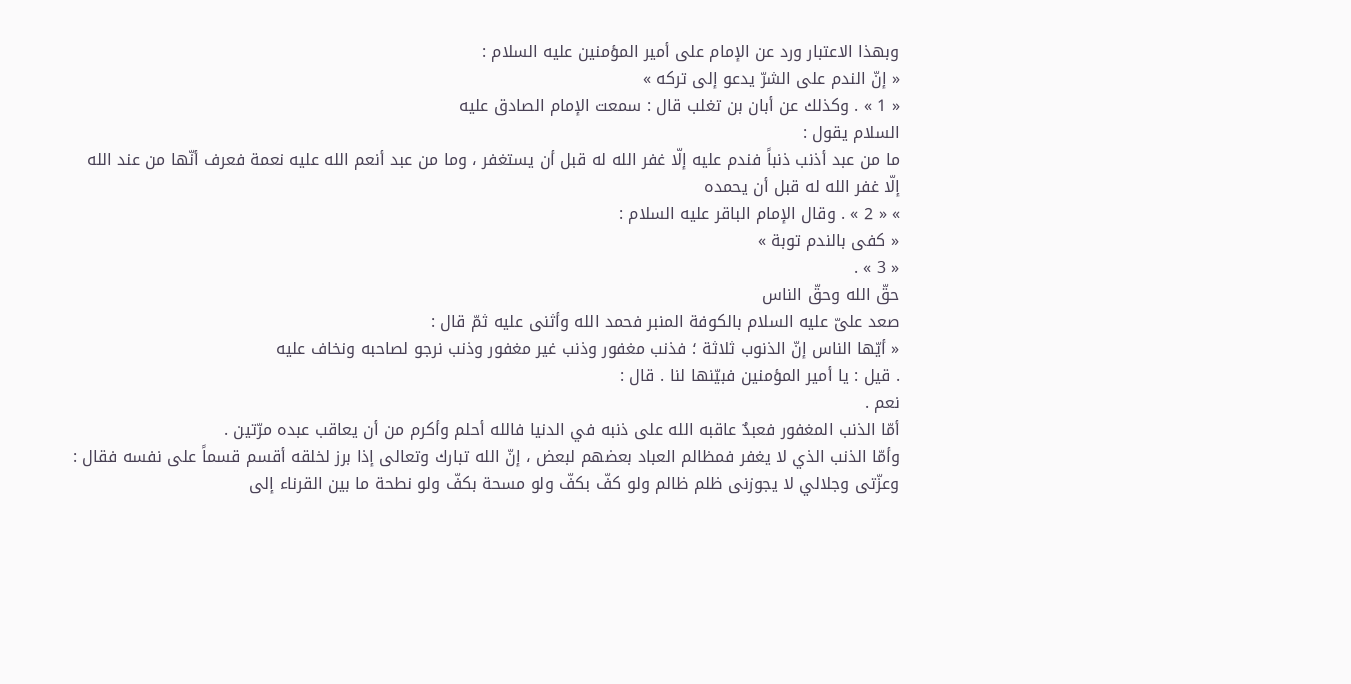وبهذا الاعتبار ورد عن الإمام على أمير المؤمنين عليه السلام :
« إنّ الندم على الشرّ يدعو إلى تركه »
« 1 » . وكذلك عن أبان بن تغلب قال : سمعت الإمام الصادق عليه
السلام يقول :
ما من عبد أذنب ذنباً فندم عليه إلّا غفر الله له قبل أن يستغفر ، وما من عبد أنعم الله عليه نعمة فعرف أنّها من عند الله إلّا غفر الله له قبل أن يحمده
» « 2 » . وقال الإمام الباقر عليه السلام :
« كفى بالندم توبة »
« 3 » .
حقّ الله وحقّ الناس
صعد علىّ عليه السلام بالكوفة المنبر فحمد الله وأثنى عليه ثمّ قال :
« أيّها الناس إنّ الذنوب ثلاثة ؛ فذنب مغفور وذنب غير مغفور وذنب نرجو لصاحبه ونخاف عليه
. قيل : يا أمير المؤمنين فبيّنها لنا . قال :
نعم .
أمّا الذنب المغفور فعبدٌ عاقبه الله على ذنبه في الدنيا فالله أحلم وأكرم من أن يعاقب عبده مرّتين .
وأمّا الذنب الذي لا يغفر فمظالم العباد بعضهم لبعض ، إنّ الله تبارك وتعالى إذا برز لخلقه أقسم قسماً على نفسه فقال : وعزّتى وجلالي لا يجوزنى ظلم ظالم ولو كفّ بكفّ ولو مسحة بكفّ ولو نطحة ما بين القرناء إلى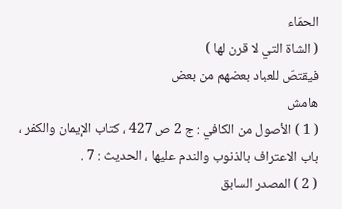الحمّاء
( الشاة التي لا قرن لها )
فيقتصّ للعباد بعضهم من بعض
هامش
( 1 ) الأصول من الكافي : ج 2 ص 427 ، كتاب الإيمان والكفر ، باب الاعتراف بالذنوب والندم عليها ، الحديث : 7 .
( 2 ) المصدر السابق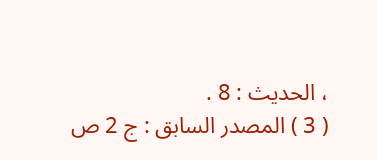، الحديث : 8 .
( 3 ) المصدر السابق : ج 2 ص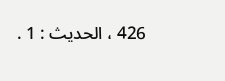426 ، الحديث : 1 .